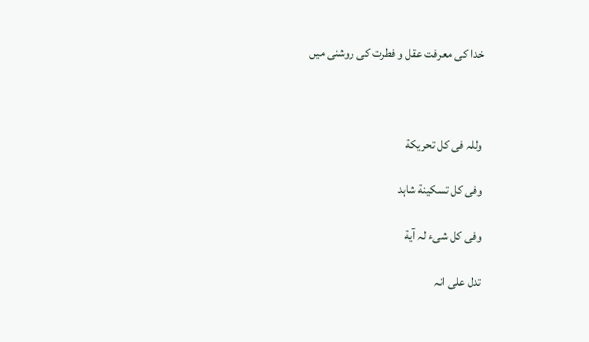خدا کی معرفت عقل و فطرت کی روشنی میں



وللہ فی کل تحریکة

وفی کل تسکینة شاہد

وفی کل شیء لہ آیة

تدل علی انہ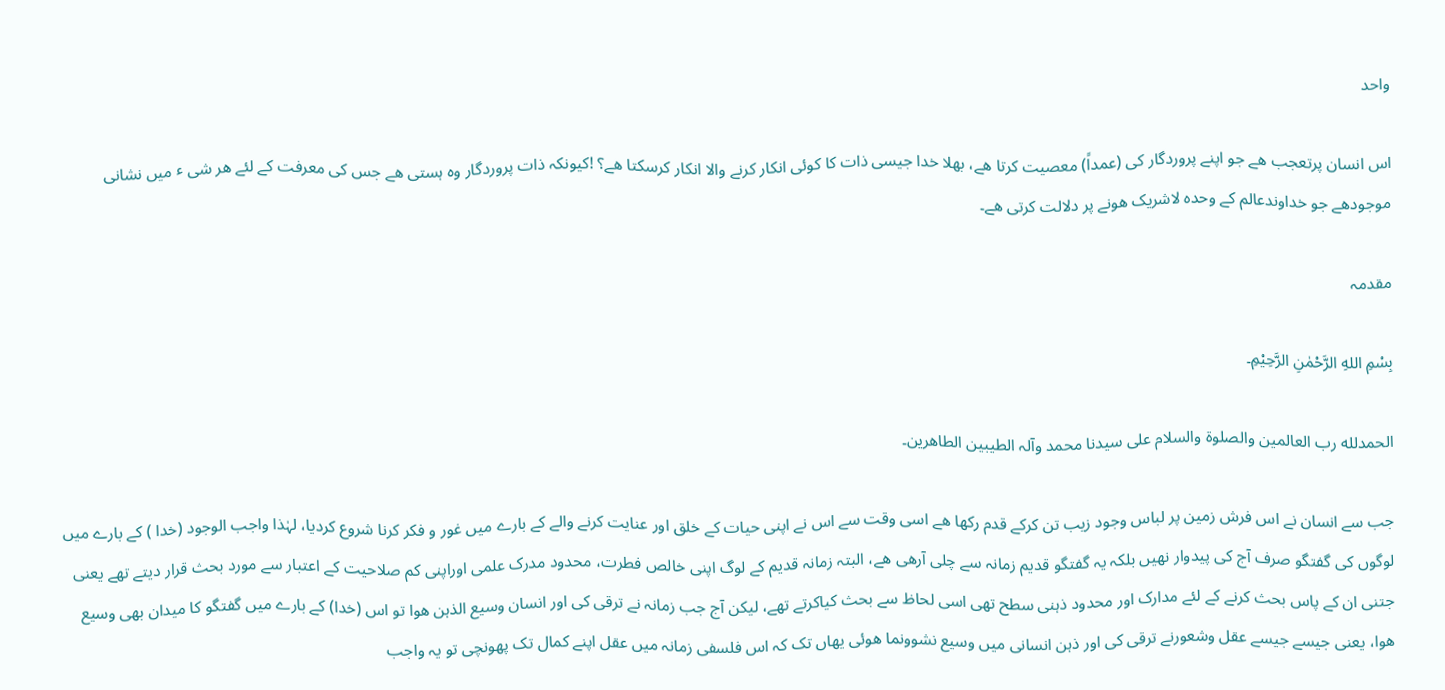واحد

اس انسان پرتعجب ھے جو اپنے پروردگار کی (عمداً) معصیت کرتا ھے، بھلا خدا جیسی ذات کا کوئی انکار کرنے والا انکار کرسکتا ھے؟ !کیونکہ ذات پروردگار وہ ہستی ھے جس کی معرفت کے لئے ھر شی ٴ میں نشانی موجودھے جو خداوندعالم کے وحدہ لاشریک هونے پر دلالت کرتی ھے۔

مقدمہ

بِسْمِ اللهِ الرَّحْمٰنِ الرَّحِیْمِ۔

الحمدلله رب العالمین والصلوة والسلام علی سیدنا محمد وآلہ الطیبین الطاھرین۔

جب سے انسان نے اس فرش زمین پر لباس وجود زیب تن کرکے قدم رکھا ھے اسی وقت سے اس نے اپنی حیات کے خلق اور عنایت کرنے والے کے بارے میں غور و فکر کرنا شروع کردیا، لہٰذا واجب الوجود (خدا ) کے بارے میں لوگوں کی گفتگو صرف آج کی پیدوار نھیں بلکہ یہ گفتگو قدیم زمانہ سے چلی آرھی ھے، البتہ زمانہ قدیم کے لوگ اپنی خالص فطرت، محدود مدرک علمی اوراپنی کم صلاحیت کے اعتبار سے مورد بحث قرار دیتے تھے یعنی جتنی ان کے پاس بحث کرنے کے لئے مدارک اور محدود ذہنی سطح تھی اسی لحاظ سے بحث کیاکرتے تھے، لیکن آج جب زمانہ نے ترقی کی اور انسان وسیع الذہن هوا تو اس (خدا) کے بارے میں گفتگو کا میدان بھی وسیع هوا، یعنی جیسے جیسے عقل وشعورنے ترقی کی اور ذہن انسانی میں وسیع نشوونما هوئی یھاں تک کہ اس فلسفی زمانہ میں عقل اپنے کمال تک پهونچی تو یہ واجب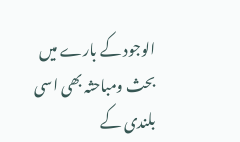الوجود کے بارے میں بحث ومباحثہ بھی اسی بلندی کے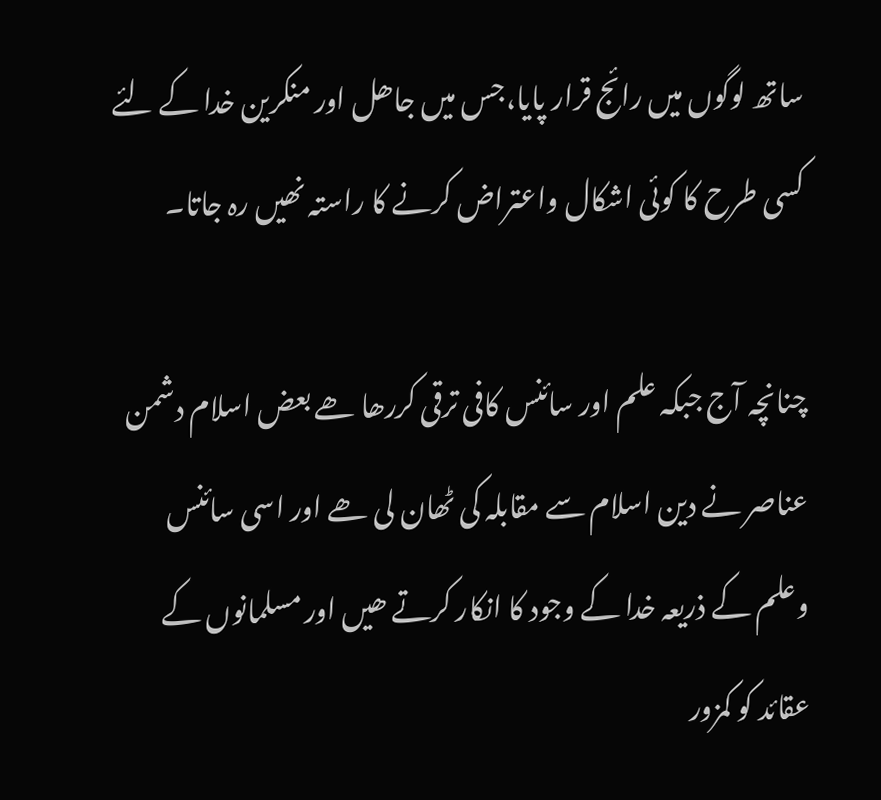ساتھ لوگوں میں رائج قرار پایا،جس میں جاھل اور منکرین خدا کے لئے کسی طرح کا کوئی اشکال واعتراض کرنے کا راستہ نھیں رہ جاتا۔

چنانچہ آج جبکہ علم اور سائنس کافی ترقی کررھا ھے بعض اسلام دشمن عناصر نے دین اسلام سے مقابلہ کی ٹھان لی ھے اور اسی سائنس وعلم کے ذریعہ خدا کے وجود کا انکار کرتے ھیں اور مسلمانوں کے عقائد کو کمزور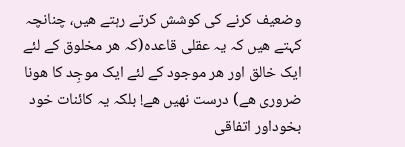وضعیف کرنے کی کوشش کرتے رہتے ھیں، چنانچہ کہتے ھیں کہ یہ عقلی قاعدہ(کہ ھر مخلوق کے لئے ایک خالق اور ھر موجود کے لئے ایک موجِد کا هونا ضروری ھے) درست نھیں ھے! بلکہ یہ کائنات خود بخوداور اتفاقی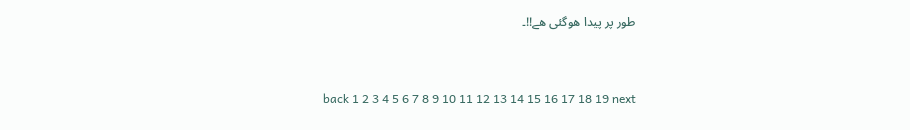طور پر پیدا هوگئی ھے!!۔



back 1 2 3 4 5 6 7 8 9 10 11 12 13 14 15 16 17 18 19 next